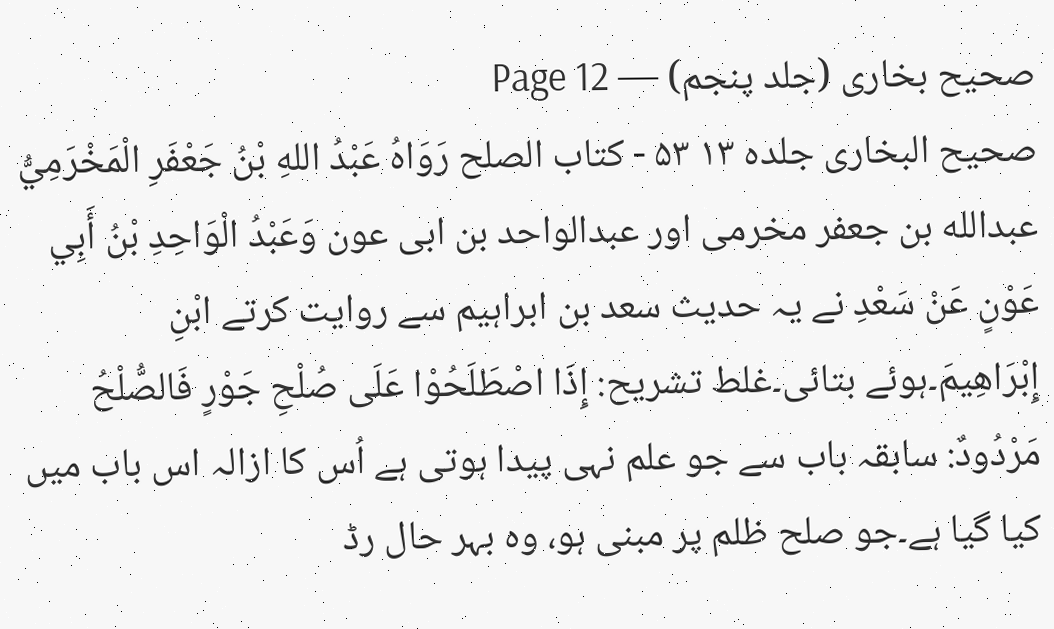صحیح بخاری (جلد پنجم) — Page 12
صحيح البخارى جلده ۱۳ ۵۳ - کتاب الصلح رَوَاهُ عَبْدُ اللهِ بْنُ جَعْفَرِ الْمَخْرَمِيُّ عبدالله بن جعفر مخرمی اور عبدالواحد بن ابی عون وَعَبْدُ الْوَاحِدِ بْنُ أَبِي عَوْنٍ عَنْ سَعْدِ نے یہ حدیث سعد بن ابراہیم سے روایت کرتے ابْنِ إِبْرَاهِيمَ۔ہوئے بتائی۔غلط تشریح: إِذَا اصْطَلَحُوْا عَلَى صُلْحِ جَوْرٍ فَالصُّلْحُ مَرْدُودٌ: سابقہ باب سے جو علم نہی پیدا ہوتی ہے اُس کا ازالہ اس باب میں کیا گیا ہے۔جو صلح ظلم پر مبنی ہو، وہ بہر حال رڈ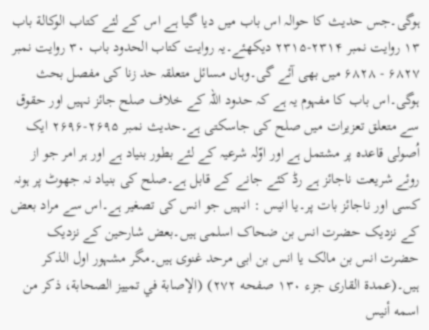ہوگی۔جس حدیث کا حوالہ اس باب میں دیا گیا ہے اس کے لئے کتاب الوكالة باب ۱۳ روایت نمبر ۲۳۱۴-۲۳۱۵ دیکھئے۔یہ روایت کتاب الحدود باب ۳۰ روایت نمبر ۶۸۲۷ - ۶۸۲۸ میں بھی آئے گی۔وہاں مسائل متعلقہ حد زنا کی مفصل بحث ہوگی۔اس باب کا مفہوم یہ ہے کہ حدود اللہ کے خلاف صلح جائز نہیں اور حقوق سے متعلق تعزیرات میں صلح کی جاسکتی ہے۔حدیث نمبر ۲۶۹۵-۲۶۹۶ ایک اُصولی قاعدہ پر مشتمل ہے اور اوّلہ شرعیہ کے لئے بطور بنیاد ہے اور ہر امر جو از روئے شریعت ناجائز ہے رڈ کئے جانے کے قابل ہے۔صلح کی بنیاد نہ جھوٹ پر ہونہ کسی اور ناجائز بات پر۔يا انيس : انہیں جو انس کی تصغیر ہے۔اس سے مراد بعض کے نزدیک حضرت انس بن ضحاک اسلمی ہیں۔بعض شارحین کے نزدیک حضرت انس بن مالک یا انس بن ابی مرحد غنوی ہیں۔مگر مشہور اول الذکر ہیں۔(عمدۃ القاری جزء ۱۳۰ صفحه ۲۷۲) (الإصابة في تمييز الصحابة، ذكر من اسمه أنيس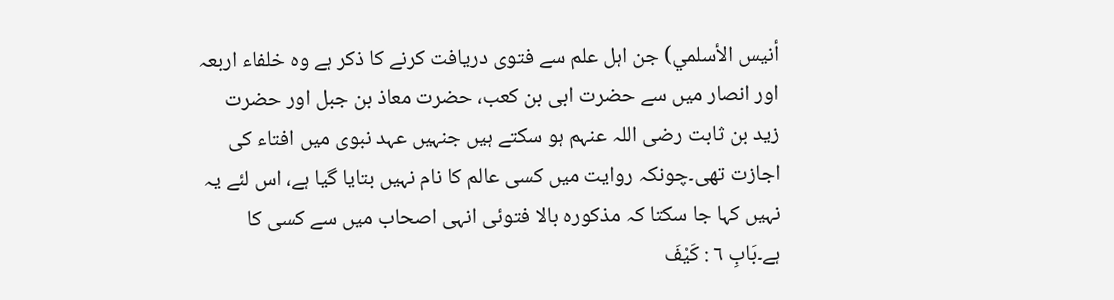أنيس الأسلمي) جن اہل علم سے فتوی دریافت کرنے کا ذکر ہے وہ خلفاء اربعہ اور انصار میں سے حضرت ابی بن کعب، حضرت معاذ بن جبل اور حضرت زید بن ثابت رضی اللہ عنہم ہو سکتے ہیں جنہیں عہد نبوی میں افتاء کی اجازت تھی۔چونکہ روایت میں کسی عالم کا نام نہیں بتایا گیا ہے، اس لئے یہ نہیں کہا جا سکتا کہ مذکورہ بالا فتوئی انہی اصحاب میں سے کسی کا ہے۔بَابِ ٦ : كَيْفَ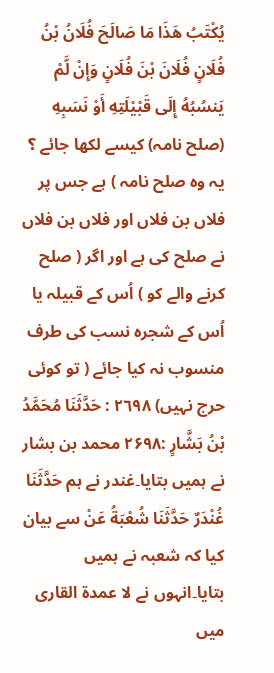يُكْتَبُ هَذَا مَا صَالَحَ فُلَانُ بْنُ فُلَانٍ فُلَانَ بْنَ فُلَانٍ وَإِنْ لَّمْ يَنسُبُهُ إِلَى قَبْيْلَتِهِ أَوْ نَسَبِهِ (صلح نامہ) کیسے لکھا جائے ؟ یہ وہ صلح نامہ ) ہے جس پر فلاں بن فلاں اور فلاں بن فلاں نے صلح کی ہے اور اگر ( صلح کرنے والے کو ) اُس کے قبیلہ یا اُس کے شجرہ نسب کی طرف منسوب نہ کیا جائے ( تو کوئی حرج نہیں) ٢٦٩٨ : حَدَّثَنَا مُحَمَّدُ بْنُ بَشَّارٍ :۲۶۹۸ محمد بن بشار نے ہمیں بتایا۔غندر نے ہم حَدَّثَنَا غُنْدَرٌ حَدَّثَنَا شُعْبَةُ عَنْ سے بیان کیا کہ شعبہ نے ہمیں بتایا۔انہوں نے لا عمدة القاری میں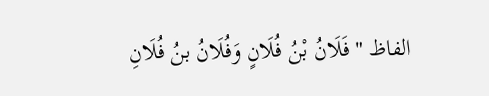الفاظ " فَلَانُ بْنُ فُلَانٍ وَفُلَانُ بنُ فُلَانِ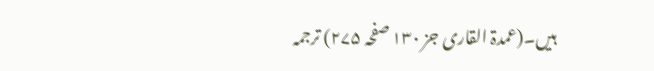ہیں۔(عمدۃ القاری جز ۱۳۰ صفحہ ۲۷۵) ترجمہ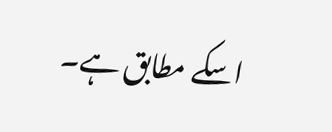اسکے مطابق ہے۔